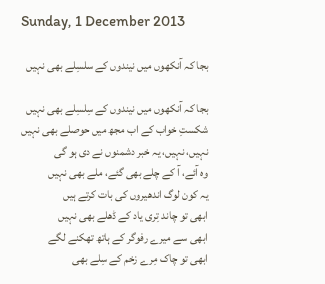Sunday, 1 December 2013

بجا کہ آنکھوں میں نیندوں کے سلسِلے بھی نہیں

بجا کہ آنکھوں میں نیندوں کے سِلسِلے بھی نہیں
شکستِ خواب کے اب مجھ میں حوصلے بھی نہیں
نہیں، نہیں، یہ خبر دشمنوں نے دی ہو گی
وہ آئے، آ کے چلے بھی گئے، ملے بھی نہیں
یہ کون لوگ اندھیروں کی بات کرتے ہیں
ابھی تو چاند تِری یاد کے ڈھلے بھی نہیں
ابھی سے میرے رفوگر کے ہاتھ تھکنے لگے
ابھی تو چاک مِرے زخم کے سِلے بھی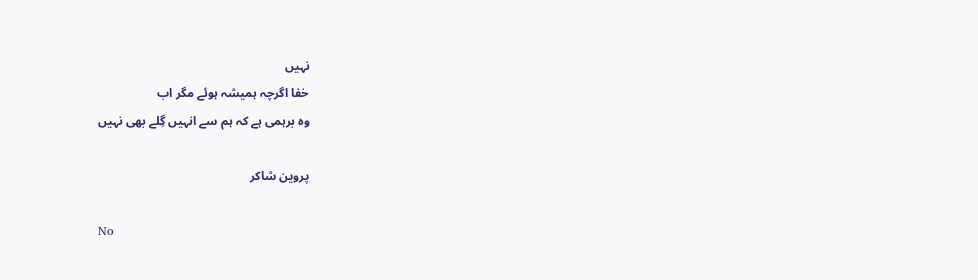نہیں
خفا اگرچہ ہمیشہ ہوئے مگر اب
وہ برہمی ہے کہ ہم سے انہیں گِلے بھی نہیں

پروین شاکر

No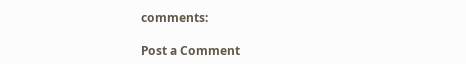comments:

Post a Comment